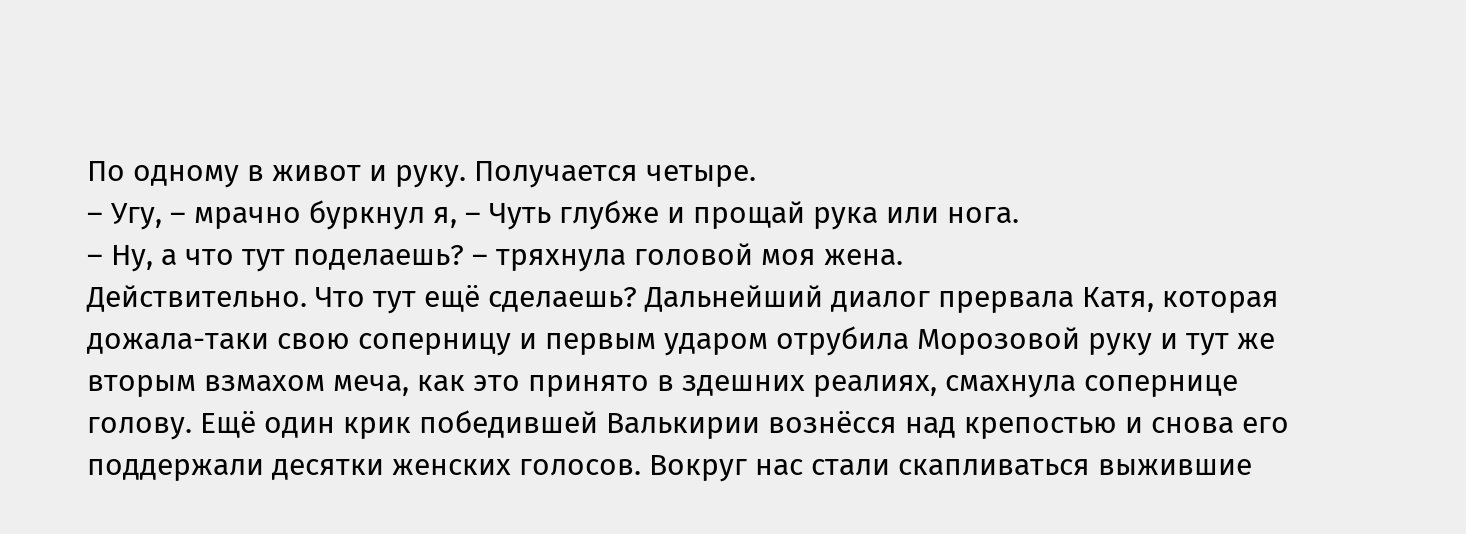По одному в живот и руку. Получается четыре.
– Угу, – мрачно буркнул я, – Чуть глубже и прощай рука или нога.
– Ну, а что тут поделаешь? – тряхнула головой моя жена.
Действительно. Что тут ещё сделаешь? Дальнейший диалог прервала Катя, которая дожала-таки свою соперницу и первым ударом отрубила Морозовой руку и тут же вторым взмахом меча, как это принято в здешних реалиях, смахнула сопернице голову. Ещё один крик победившей Валькирии вознёсся над крепостью и снова его поддержали десятки женских голосов. Вокруг нас стали скапливаться выжившие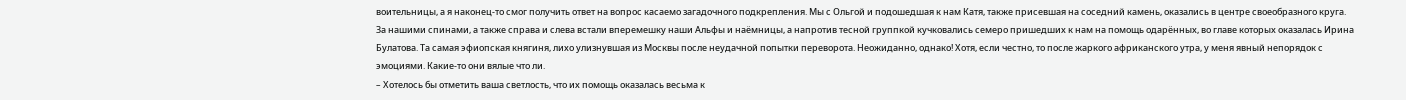воительницы, а я наконец-то смог получить ответ на вопрос касаемо загадочного подкрепления. Мы с Ольгой и подошедшая к нам Катя, также присевшая на соседний камень, оказались в центре своеобразного круга. За нашими спинами, а также справа и слева встали вперемешку наши Альфы и наёмницы, а напротив тесной группкой кучковались семеро пришедших к нам на помощь одарённых, во главе которых оказалась Ирина Булатова. Та самая эфиопская княгиня, лихо улизнувшая из Москвы после неудачной попытки переворота. Неожиданно, однако! Хотя, если честно, то после жаркого африканского утра, у меня явный непорядок с эмоциями. Какие-то они вялые что ли.
– Хотелось бы отметить ваша светлость, что их помощь оказалась весьма к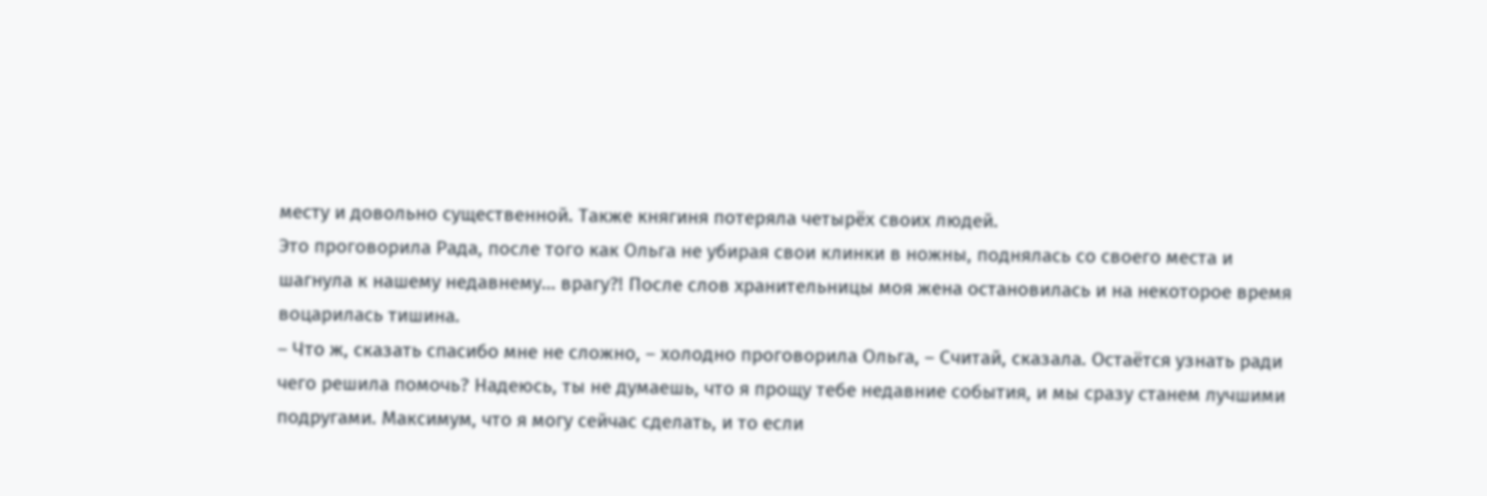месту и довольно существенной. Также княгиня потеряла четырёх своих людей.
Это проговорила Рада, после того как Ольга не убирая свои клинки в ножны, поднялась со своего места и шагнула к нашему недавнему… врагу?! После слов хранительницы моя жена остановилась и на некоторое время воцарилась тишина.
– Что ж, сказать спасибо мне не сложно, – холодно проговорила Ольга, – Считай, сказала. Остаётся узнать ради чего решила помочь? Надеюсь, ты не думаешь, что я прощу тебе недавние события, и мы сразу станем лучшими подругами. Максимум, что я могу сейчас сделать, и то если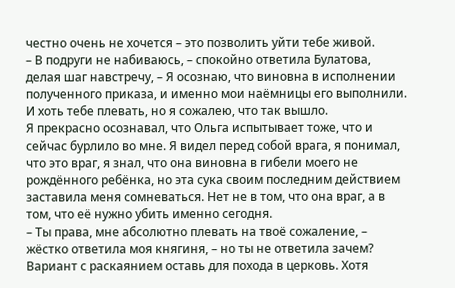честно очень не хочется – это позволить уйти тебе живой.
– В подруги не набиваюсь, – спокойно ответила Булатова, делая шаг навстречу, – Я осознаю, что виновна в исполнении полученного приказа, и именно мои наёмницы его выполнили. И хоть тебе плевать, но я сожалею, что так вышло.
Я прекрасно осознавал, что Ольга испытывает тоже, что и сейчас бурлило во мне. Я видел перед собой врага, я понимал, что это враг, я знал, что она виновна в гибели моего не рождённого ребёнка, но эта сука своим последним действием заставила меня сомневаться. Нет не в том, что она враг, а в том, что её нужно убить именно сегодня.
– Ты права, мне абсолютно плевать на твоё сожаление, – жёстко ответила моя княгиня, – но ты не ответила зачем? Вариант с раскаянием оставь для похода в церковь. Хотя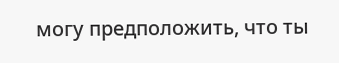могу предположить, что ты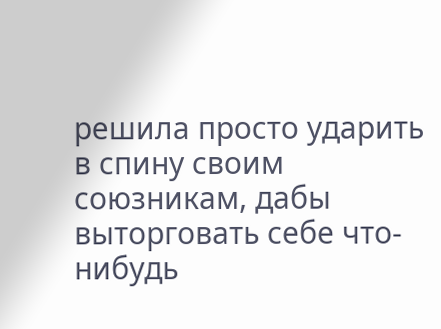решила просто ударить в спину своим союзникам, дабы выторговать себе что-нибудь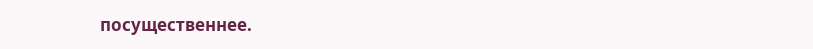посущественнее.